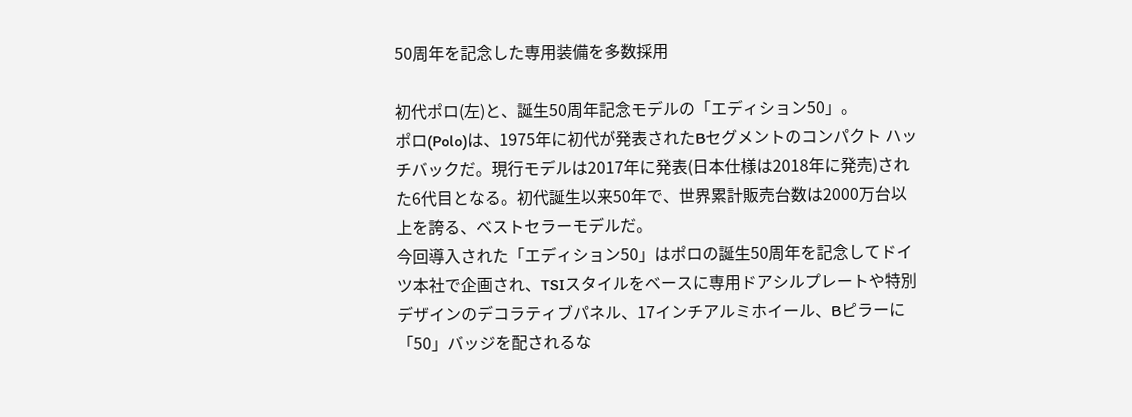50周年を記念した専用装備を多数採用

初代ポロ(左)と、誕生50周年記念モデルの「エディション50」。
ポロ(Polo)は、1975年に初代が発表されたBセグメントのコンパクト ハッチバックだ。現行モデルは2017年に発表(日本仕様は2018年に発売)された6代目となる。初代誕生以来50年で、世界累計販売台数は2000万台以上を誇る、ベストセラーモデルだ。
今回導入された「エディション50」はポロの誕生50周年を記念してドイツ本社で企画され、TSIスタイルをベースに専用ドアシルプレートや特別デザインのデコラティブパネル、17インチアルミホイール、Bピラーに「50」バッジを配されるな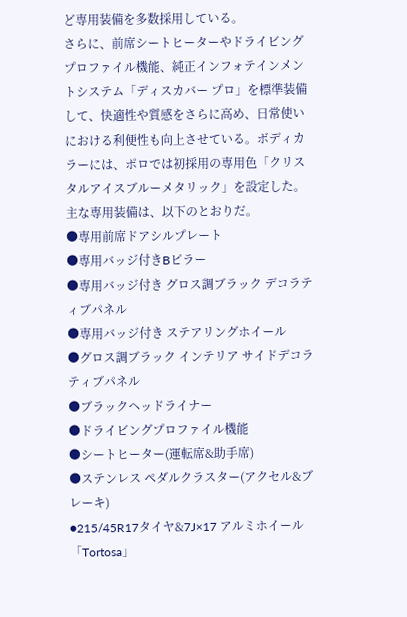ど専用装備を多数採用している。
さらに、前席シートヒーターやドライビングプロファイル機能、純正インフォテインメントシステム「ディスカバー プロ」を標準装備して、快適性や質感をさらに高め、日常使いにおける利便性も向上させている。ボディカラーには、ポロでは初採用の専用色「クリスタルアイスブルーメタリック」を設定した。主な専用装備は、以下のとおりだ。
●専用前席ドアシルプレート
●専用バッジ付きBピラー
●専用バッジ付き グロス調ブラック デコラティブパネル
●専用バッジ付き ステアリングホイール
●グロス調ブラック インテリア サイドデコラティブパネル
●ブラックヘッドライナー
●ドライビングプロファイル機能
●シートヒーター(運転席&助手席)
●ステンレス ペダルクラスター(アクセル&ブレーキ)
●215/45R17タイヤ&7J×17 アルミホイール「Tortosa」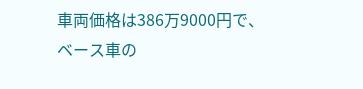車両価格は386万9000円で、ベース車の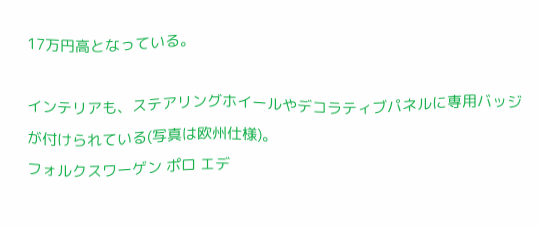17万円高となっている。

インテリアも、ステアリングホイールやデコラティブパネルに専用バッジが付けられている(写真は欧州仕様)。
フォルクスワーゲン ポロ エデ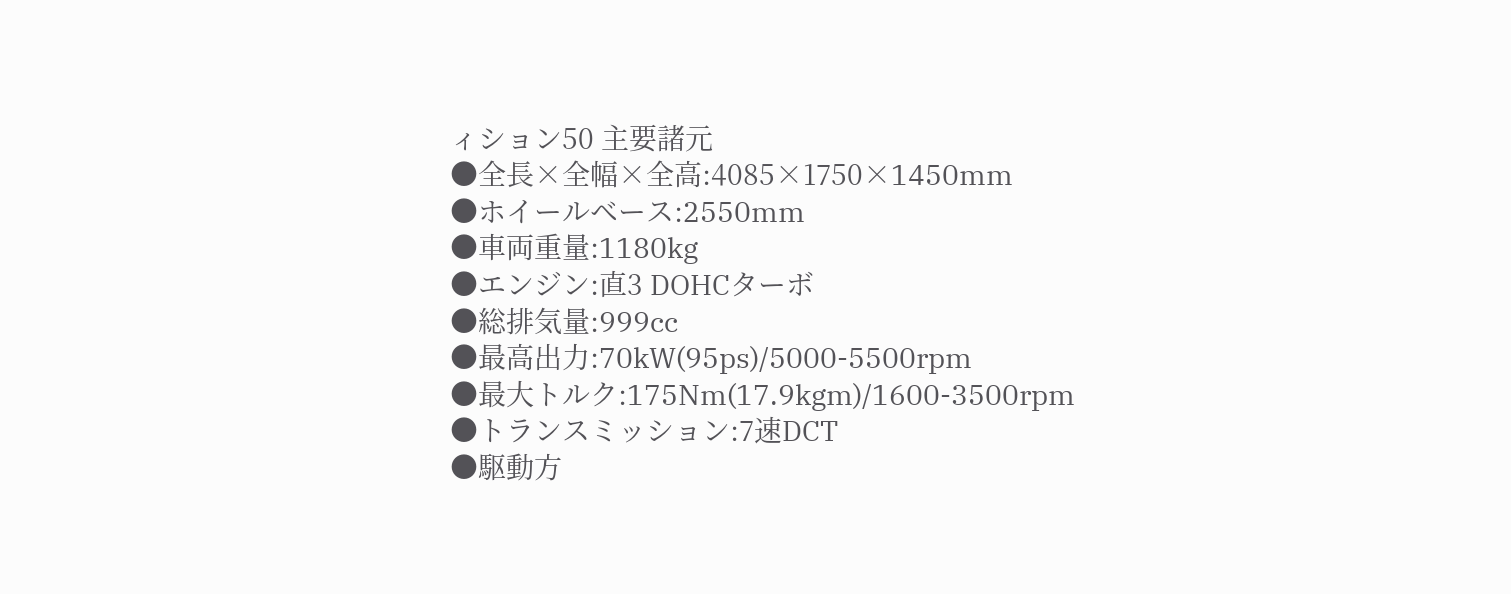ィション50 主要諸元
●全長×全幅×全高:4085×1750×1450mm
●ホイールベース:2550mm
●車両重量:1180kg
●エンジン:直3 DOHCターボ
●総排気量:999cc
●最高出力:70kW(95ps)/5000-5500rpm
●最大トルク:175Nm(17.9kgm)/1600-3500rpm
●トランスミッション:7速DCT
●駆動方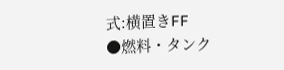式:横置きFF
●燃料・タンク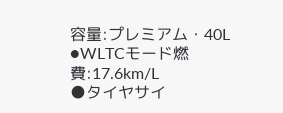容量:プレミアム・40L
●WLTCモード燃費:17.6km/L
●タイヤサイ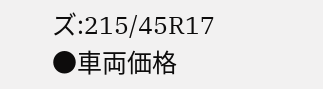ズ:215/45R17
●車両価格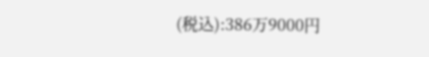(税込):386万9000円